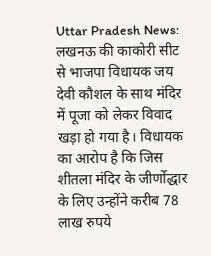Uttar Pradesh News: लखनऊ की काकोरी सीट से भाजपा विधायक जय देवी कौशल के साथ मंदिर में पूजा को लेकर विवाद खड़ा हो गया है। विधायक का आरोप है कि जिस शीतला मंदिर के जीर्णोद्धार के लिए उन्होंने करीब 78 लाख रुपये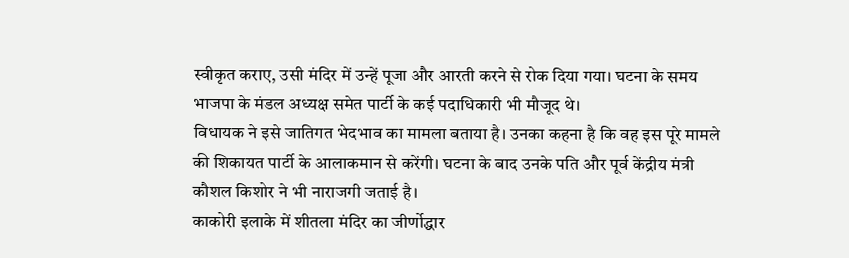स्वीकृत कराए, उसी मंदिर में उन्हें पूजा और आरती करने से रोक दिया गया। घटना के समय भाजपा के मंडल अध्यक्ष समेत पार्टी के कई पदाधिकारी भी मौजूद थे।
विधायक ने इसे जातिगत भेदभाव का मामला बताया है। उनका कहना है कि वह इस पूरे मामले की शिकायत पार्टी के आलाकमान से करेंगी। घटना के बाद उनके पति और पूर्व केंद्रीय मंत्री कौशल किशोर ने भी नाराजगी जताई है।
काकोरी इलाके में शीतला मंदिर का जीर्णोद्धार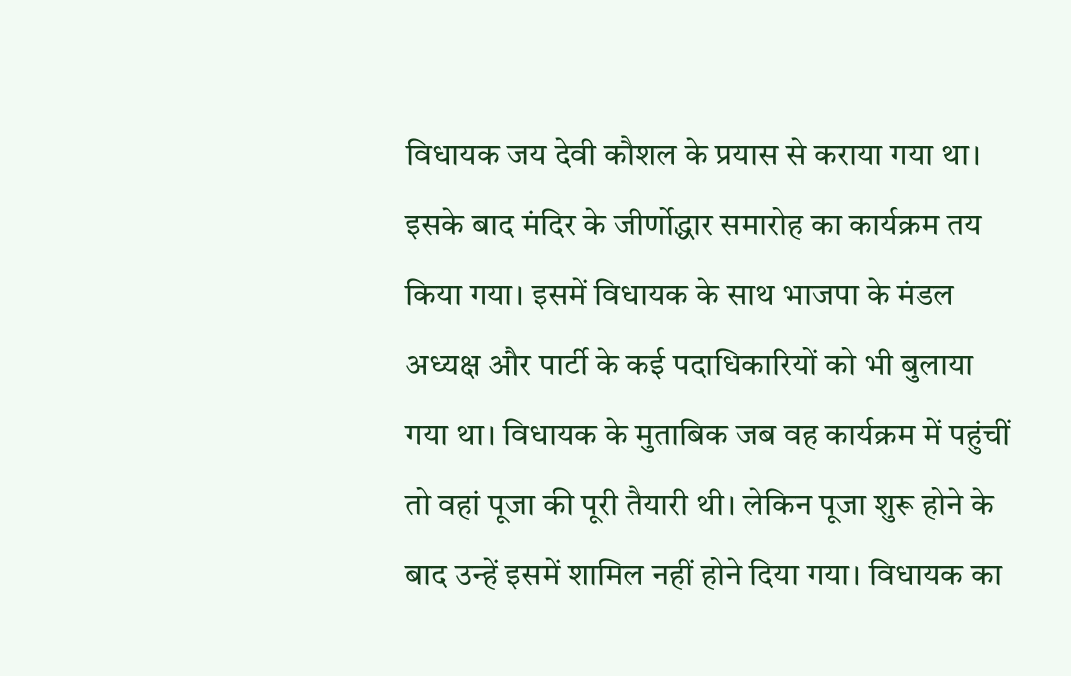विधायक जय देवी कौशल के प्रयास से कराया गया था। इसके बाद मंदिर के जीर्णोद्धार समारोह का कार्यक्रम तय किया गया। इसमें विधायक के साथ भाजपा के मंडल अध्यक्ष और पार्टी के कई पदाधिकारियों को भी बुलाया गया था। विधायक के मुताबिक जब वह कार्यक्रम में पहुंचीं तो वहां पूजा की पूरी तैयारी थी। लेकिन पूजा शुरू होने के बाद उन्हें इसमें शामिल नहीं होने दिया गया। विधायक का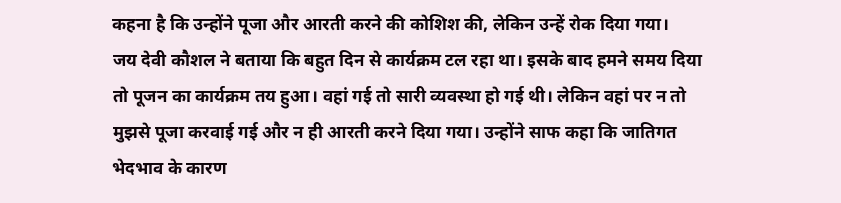कहना है कि उन्होंने पूजा और आरती करने की कोशिश की, लेकिन उन्हें रोक दिया गया।
जय देवी कौशल ने बताया कि बहुत दिन से कार्यक्रम टल रहा था। इसके बाद हमने समय दिया तो पूजन का कार्यक्रम तय हुआ। वहां गई तो सारी व्यवस्था हो गई थी। लेकिन वहां पर न तो मुझसे पूजा करवाई गई और न ही आरती करने दिया गया। उन्होंने साफ कहा कि जातिगत भेदभाव के कारण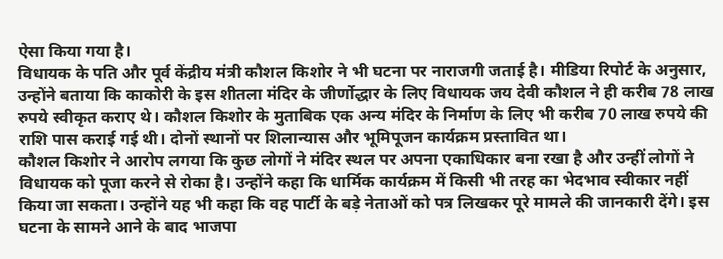ऐसा किया गया है।
विधायक के पति और पूर्व केंद्रीय मंत्री कौशल किशोर ने भी घटना पर नाराजगी जताई है। मीडिया रिपोर्ट के अनुसार, उन्होंने बताया कि काकोरी के इस शीतला मंदिर के जीर्णोद्धार के लिए विधायक जय देवी कौशल ने ही करीब 78 लाख रुपये स्वीकृत कराए थे। कौशल किशोर के मुताबिक एक अन्य मंदिर के निर्माण के लिए भी करीब 70 लाख रुपये की राशि पास कराई गई थी। दोनों स्थानों पर शिलान्यास और भूमिपूजन कार्यक्रम प्रस्तावित था।
कौशल किशोर ने आरोप लगया कि कुछ लोगों ने मंदिर स्थल पर अपना एकाधिकार बना रखा है और उन्हीं लोगों ने विधायक को पूजा करने से रोका है। उन्होंने कहा कि धार्मिक कार्यक्रम में किसी भी तरह का भेदभाव स्वीकार नहीं किया जा सकता। उन्होंने यह भी कहा कि वह पार्टी के बड़े नेताओं को पत्र लिखकर पूरे मामले की जानकारी देंगे। इस घटना के सामने आने के बाद भाजपा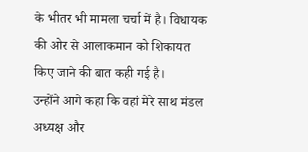के भीतर भी मामला चर्चा में है। विधायक की ओर से आलाकमान को शिकायत किए जाने की बात कही गई है।
उन्होंने आगे कहा कि वहां मेरे साथ मंडल अध्यक्ष और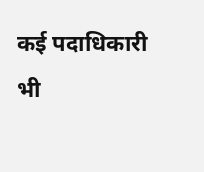कई पदाधिकारी भी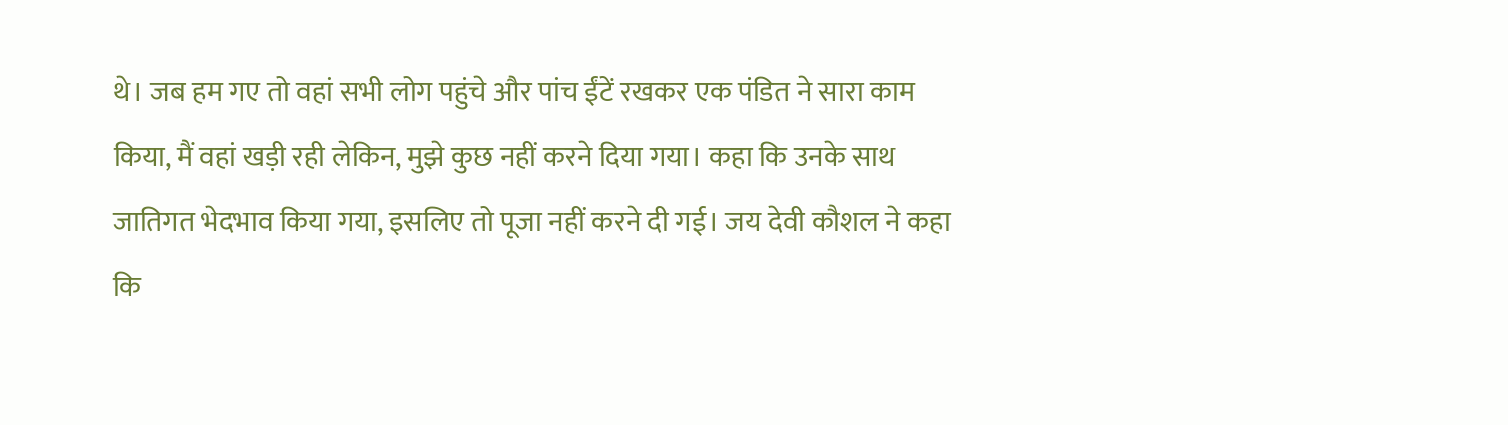थे। जब हम गए तो वहां सभी लोग पहुंचे और पांच ईंटें रखकर एक पंडित ने सारा काम किया, मैं वहां खड़ी रही लेकिन, मुझे कुछ नहीं करने दिया गया। कहा कि उनके साथ जातिगत भेदभाव किया गया, इसलिए तो पूजा नहीं करने दी गई। जय देवी कौशल ने कहा कि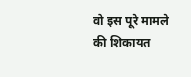वो इस पूरे मामले की शिकायत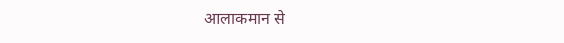आलाकमान से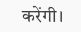करेंगी।